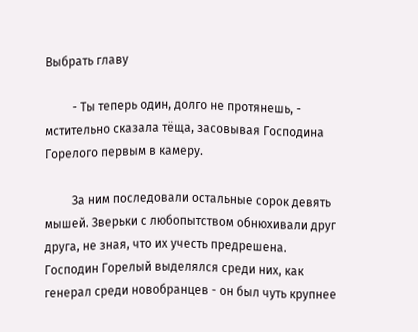Выбрать главу

         - Ты теперь один, долго не протянешь, - мстительно сказала тёща, засовывая Господина Горелого первым в камеру.

         За ним последовали остальные сорок девять мышей. Зверьки с любопытством обнюхивали друг друга, не зная, что их учесть предрешена. Господин Горелый выделялся среди них, как генерал среди новобранцев - он был чуть крупнее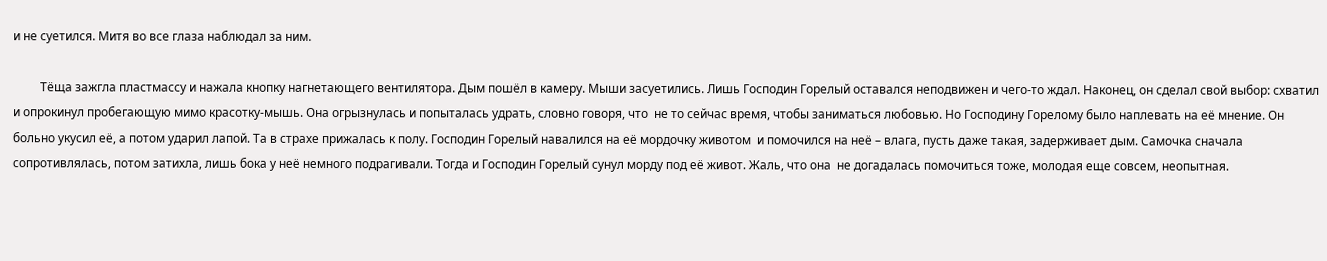и не суетился. Митя во все глаза наблюдал за ним.

         Тёща зажгла пластмассу и нажала кнопку нагнетающего вентилятора. Дым пошёл в камеру. Мыши засуетились. Лишь Господин Горелый оставался неподвижен и чего-то ждал. Наконец, он сделал свой выбор: схватил и опрокинул пробегающую мимо красотку-мышь. Она огрызнулась и попыталась удрать, словно говоря, что  не то сейчас время, чтобы заниматься любовью. Но Господину Горелому было наплевать на её мнение. Он больно укусил её, а потом ударил лапой. Та в страхе прижалась к полу. Господин Горелый навалился на её мордочку животом  и помочился на неё – влага, пусть даже такая, задерживает дым. Самочка сначала сопротивлялась, потом затихла, лишь бока у неё немного подрагивали. Тогда и Господин Горелый сунул морду под её живот. Жаль, что она  не догадалась помочиться тоже, молодая еще совсем, неопытная.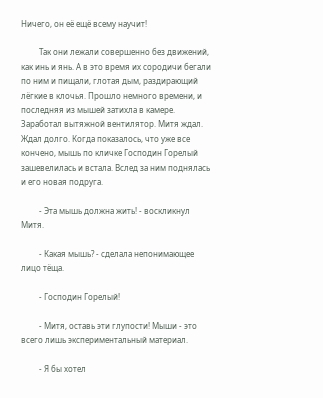Ничего, он её ещё всему научит!

         Так они лежали совершенно без движений, как инь и янь. А в это время их сородичи бегали по ним и пищали, глотая дым, раздирающий лёгкие в клочья. Прошло немного времени, и последняя из мышей затихла в камере. Заработал вытяжной вентилятор. Митя ждал. Ждал долго. Когда показалось, что уже все кончено, мышь по кличке Господин Горелый зашевелилась и встала. Вслед за ним поднялась и его новая подруга.

         - Эта мышь должна жить! - воскликнул Митя.

         - Какая мышь? - сделала непонимающее лицо тёща.

         - Господин Горелый!

         - Митя, оставь эти глупости! Мыши - это всего лишь экспериментальный материал.

         - Я бы хотел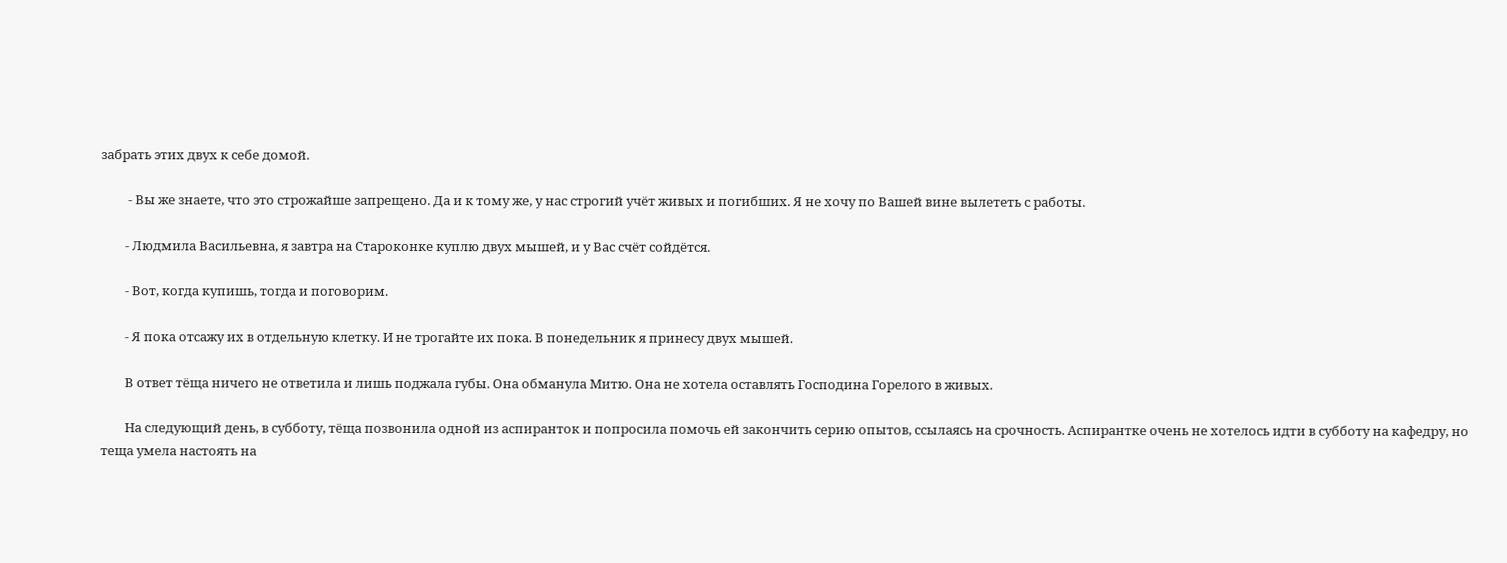забрать этих двух к себе домой.

         - Вы же знаете, что это строжайше запрещено. Да и к тому же, у нас строгий учёт живых и погибших. Я не хочу по Вашей вине вылететь с работы.

        - Людмила Васильевна, я завтра на Староконке куплю двух мышей, и у Вас счёт сойдётся.

        - Вот, когда купишь, тогда и поговорим.

        - Я пока отсажу их в отдельную клетку. И не трогайте их пока. В понедельник я принесу двух мышей.

        В ответ тёща ничего не ответила и лишь поджала губы. Она обманула Митю. Она не хотела оставлять Господина Горелого в живых.

        На следующий день, в субботу, тёща позвонила одной из аспиранток и попросила помочь ей закончить серию опытов, ссылаясь на срочность. Аспирантке очень не хотелось идти в субботу на кафедру, но теща умела настоять на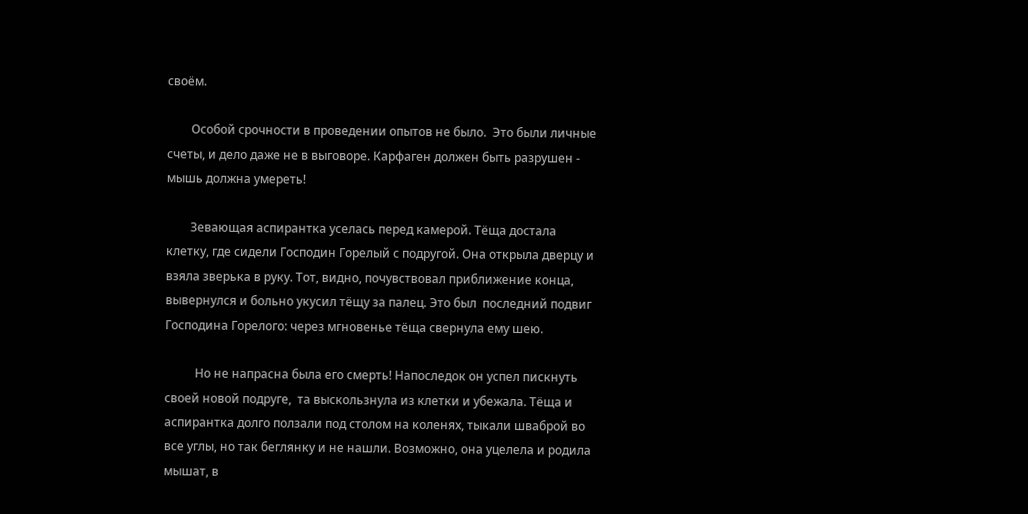своём.

        Особой срочности в проведении опытов не было.  Это были личные счеты, и дело даже не в выговоре. Карфаген должен быть разрушен - мышь должна умереть!

        Зевающая аспирантка уселась перед камерой. Тёща достала клетку, где сидели Господин Горелый с подругой. Она открыла дверцу и взяла зверька в руку. Тот, видно, почувствовал приближение конца, вывернулся и больно укусил тёщу за палец. Это был  последний подвиг Господина Горелого: через мгновенье тёща свернула ему шею.

          Но не напрасна была его смерть! Напоследок он успел пискнуть своей новой подруге,  та выскользнула из клетки и убежала. Тёща и аспирантка долго ползали под столом на коленях, тыкали шваброй во все углы, но так беглянку и не нашли. Возможно, она уцелела и родила мышат, в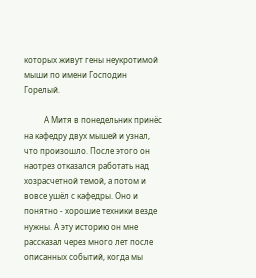которых живут гены неукротимой мыши по имени Господин Горелый.

          А Митя в понедельник принёс на кафедру двух мышей и узнал, что произошло. После этого он наотрез отказался работать над хозрасчетной темой, а потом и вовсе ушёл с кафедры. Оно и понятно - хорошие техники везде нужны. А эту историю он мне рассказал через много лет после описанных событий, когда мы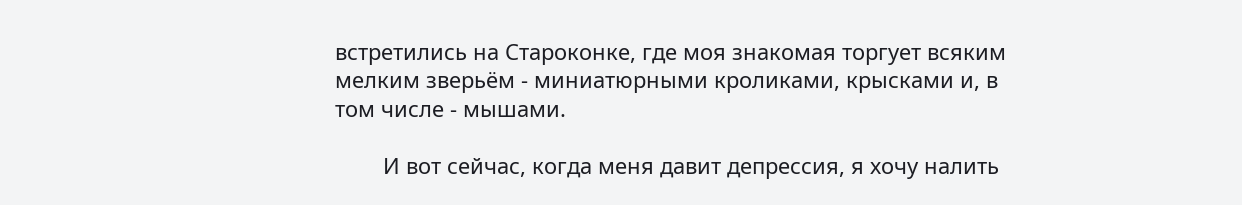встретились на Староконке, где моя знакомая торгует всяким мелким зверьём - миниатюрными кроликами, крысками и, в том числе - мышами.

        И вот сейчас, когда меня давит депрессия, я хочу налить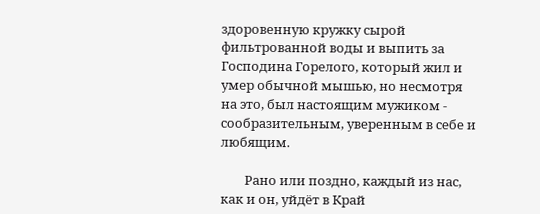здоровенную кружку сырой фильтрованной воды и выпить за Господина Горелого, который жил и умер обычной мышью, но несмотря на это, был настоящим мужиком - сообразительным, уверенным в себе и любящим.

        Рано или поздно, каждый из нас, как и он, уйдёт в Край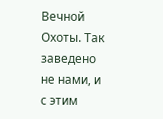Вечной Охоты. Так заведено не нами, и с этим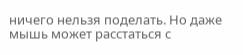ничего нельзя поделать. Но даже мышь может расстаться с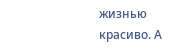жизнью красиво. А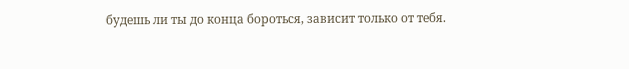будешь ли ты до конца бороться, зависит только от тебя.